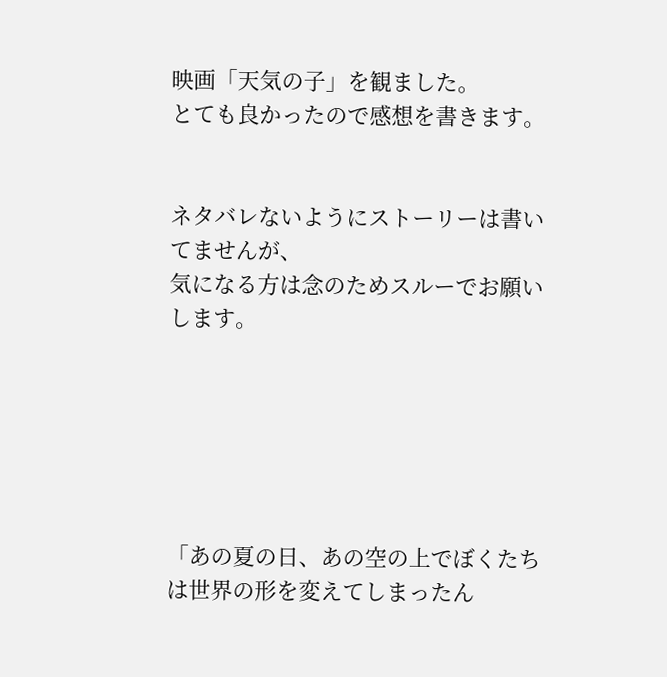映画「天気の子」を観ました。
とても良かったので感想を書きます。


ネタバレないようにストーリーは書いてませんが、
気になる方は念のためスルーでお願いします。






「あの夏の日、あの空の上でぼくたちは世界の形を変えてしまったん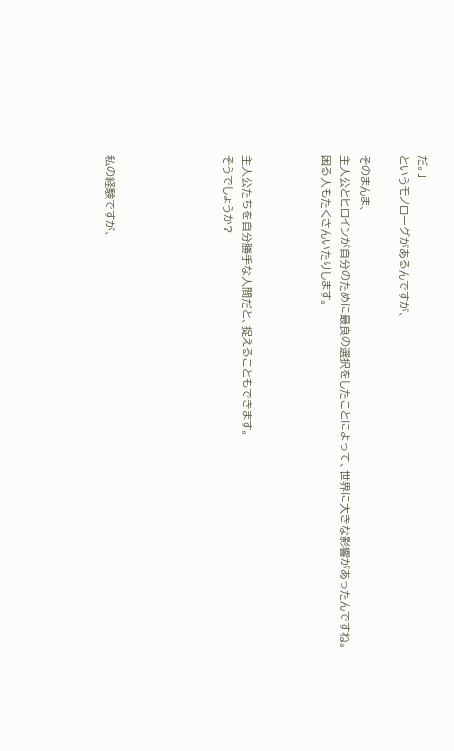だ。」
というモノローグがあるんですが、

そのまんま、
主人公とヒロインが自分のために最良の選択をしたことによって、世界に大きな影響があったんですね。
困る人もたくさんいたりします。



主人公たちを自分勝手な人間だと、捉えることもできます。
そうでしょうか?





私の経験ですが、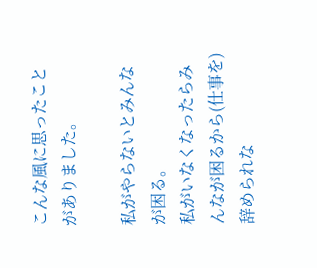こんな風に思ったことがありました。

私がやらないとみんなが困る。
私がいなくなったらみんなが困るから(仕事を)辞められな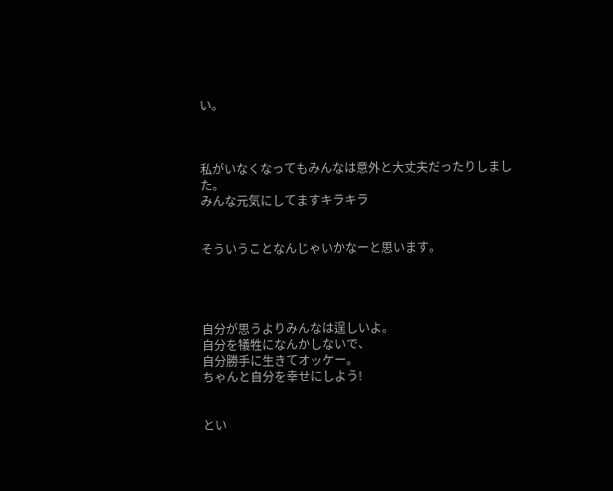い。



私がいなくなってもみんなは意外と大丈夫だったりしました。
みんな元気にしてますキラキラ


そういうことなんじゃいかなーと思います。




自分が思うよりみんなは逞しいよ。
自分を犠牲になんかしないで、
自分勝手に生きてオッケー。
ちゃんと自分を幸せにしよう!


とい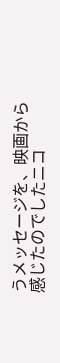うメッセージを、映画から感じたのでしたニコ